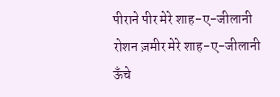पीराने पीर मेरे शाह-ए-जीलानी
रोशन ज़मीर मेरे शाह-ए-जीलानी
ऊँचे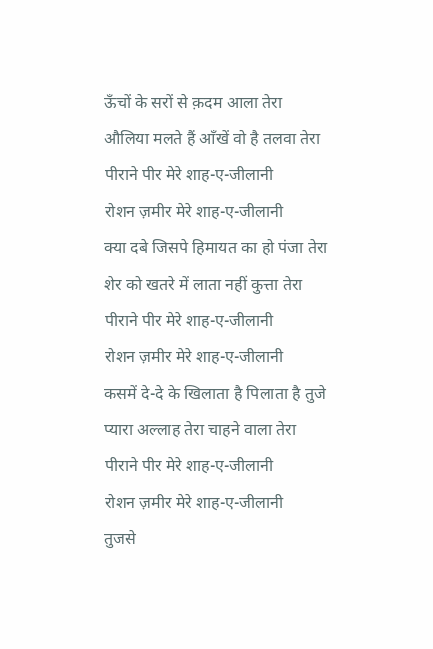ऊँचों के सरों से क़दम आला तेरा
औलिया मलते हैं आँखें वो है तलवा तेरा
पीराने पीर मेरे शाह-ए-जीलानी
रोशन ज़मीर मेरे शाह-ए-जीलानी
क्या दबे जिसपे हिमायत का हो पंजा तेरा
शेर को खतरे में लाता नहीं कुत्ता तेरा
पीराने पीर मेरे शाह-ए-जीलानी
रोशन ज़मीर मेरे शाह-ए-जीलानी
कसमें दे-दे के खिलाता है पिलाता है तुजे
प्यारा अल्लाह तेरा चाहने वाला तेरा
पीराने पीर मेरे शाह-ए-जीलानी
रोशन ज़मीर मेरे शाह-ए-जीलानी
तुजसे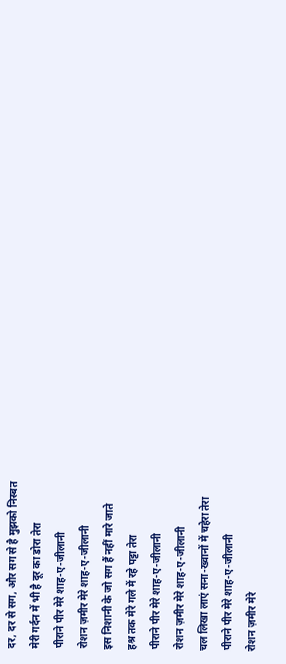दर, दर से सग, और सग से है मुझको निस्बत
मेरी गर्दन में भी है दूर का डोरा तेरा
पीराने पीर मेरे शाह-ए-जीलानी
रोशन ज़मीर मेरे शाह-ए-जीलानी
इस निशानी के जो सग हैं नहीं मारे जाते
हश्र तक मेरे गले में रहे पट्टा तेरा
पीराने पीर मेरे शाह-ए-जीलानी
रोशन ज़मीर मेरे शाह-ए-जीलानी
चल लिखा लाएं सना-ख्वानों में चहेरा तेरा
पीराने पीर मेरे शाह-ए-जीलानी
रोशन ज़मीर मेरे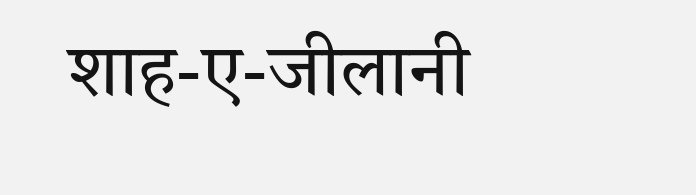शाह-ए-जीलानी